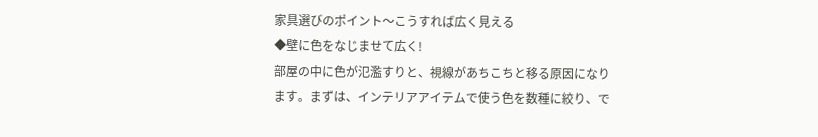家具選びのポイント〜こうすれば広く見える
◆壁に色をなじませて広く!
部屋の中に色が氾濫すりと、視線があちこちと移る原因になります。まずは、インテリアアイテムで使う色を数種に絞り、で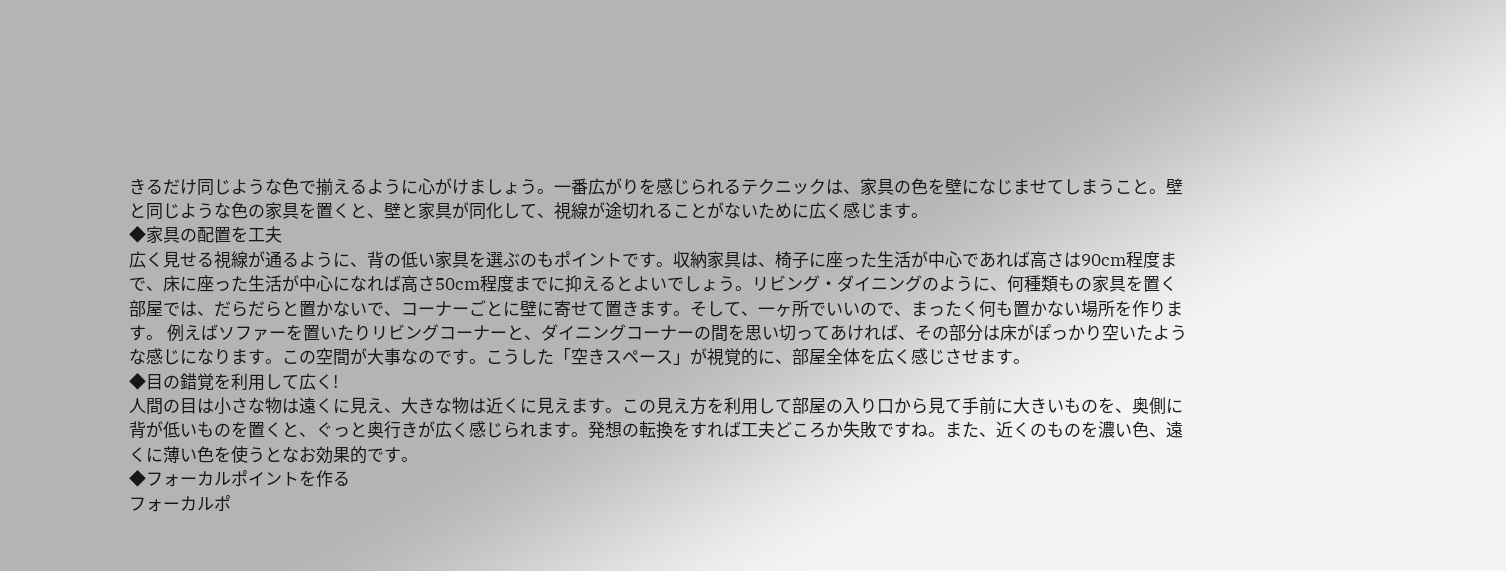きるだけ同じような色で揃えるように心がけましょう。一番広がりを感じられるテクニックは、家具の色を壁になじませてしまうこと。壁と同じような色の家具を置くと、壁と家具が同化して、視線が途切れることがないために広く感じます。
◆家具の配置を工夫
広く見せる視線が通るように、背の低い家具を選ぶのもポイントです。収納家具は、椅子に座った生活が中心であれば高さは90cm程度まで、床に座った生活が中心になれば高さ50cm程度までに抑えるとよいでしょう。リビング・ダイニングのように、何種類もの家具を置く部屋では、だらだらと置かないで、コーナーごとに壁に寄せて置きます。そして、一ヶ所でいいので、まったく何も置かない場所を作ります。 例えばソファーを置いたりリビングコーナーと、ダイニングコーナーの間を思い切ってあければ、その部分は床がぽっかり空いたような感じになります。この空間が大事なのです。こうした「空きスペース」が視覚的に、部屋全体を広く感じさせます。
◆目の錯覚を利用して広く!
人間の目は小さな物は遠くに見え、大きな物は近くに見えます。この見え方を利用して部屋の入り口から見て手前に大きいものを、奥側に背が低いものを置くと、ぐっと奥行きが広く感じられます。発想の転換をすれば工夫どころか失敗ですね。また、近くのものを濃い色、遠くに薄い色を使うとなお効果的です。
◆フォーカルポイントを作る
フォーカルポ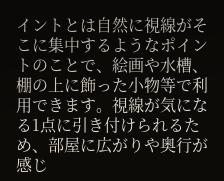イントとは自然に視線がそこに集中するようなポイントのことで、絵画や水槽、棚の上に飾った小物等で利用できます。視線が気になる1点に引き付けられるため、部屋に広がりや奥行が感じ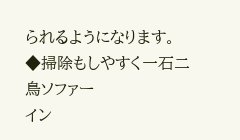られるようになります。
◆掃除もしやすく一石二鳥ソファー
イン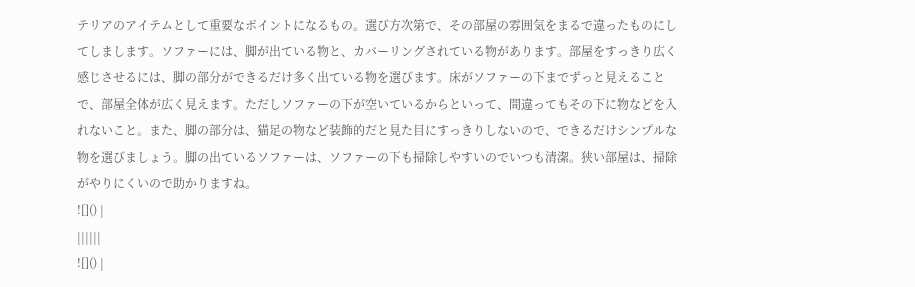テリアのアイテムとして重要なポイントになるもの。選び方次第で、その部屋の雰囲気をまるで違ったものにしてしまします。ソファーには、脚が出ている物と、カバーリングされている物があります。部屋をすっきり広く感じさせるには、脚の部分ができるだけ多く出ている物を選びます。床がソファーの下までずっと見えることで、部屋全体が広く見えます。ただしソファーの下が空いているからといって、間違ってもその下に物などを入れないこと。また、脚の部分は、猫足の物など装飾的だと見た目にすっきりしないので、できるだけシンプルな物を選びましょう。脚の出ているソファーは、ソファーの下も掃除しやすいのでいつも清潔。狭い部屋は、掃除がやりにくいので助かりますね。
![]() |
||||||
![]() |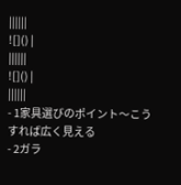||||||
![]() |
||||||
![]() |
||||||
- 1家具選びのポイント〜こうすれば広く見える
- 2ガラ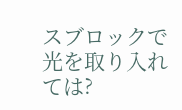スブロックで光を取り入れては?